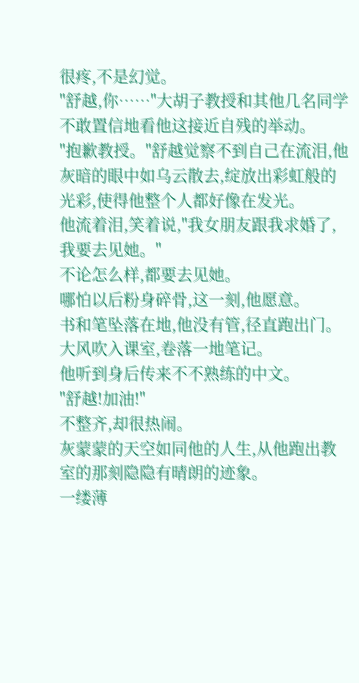很疼,不是幻觉。
"舒越,你……"大胡子教授和其他几名同学不敢置信地看他这接近自残的举动。
"抱歉教授。"舒越觉察不到自己在流泪,他灰暗的眼中如乌云散去,绽放出彩虹般的光彩,使得他整个人都好像在发光。
他流着泪,笑着说,"我女朋友跟我求婚了,我要去见她。"
不论怎么样,都要去见她。
哪怕以后粉身碎骨,这一刻,他愿意。
书和笔坠落在地,他没有管,径直跑出门。
大风吹入课室,卷落一地笔记。
他听到身后传来不不熟练的中文。
"舒越!加油!"
不整齐,却很热闹。
灰蒙蒙的天空如同他的人生,从他跑出教室的那刻隐隐有晴朗的迹象。
一缕薄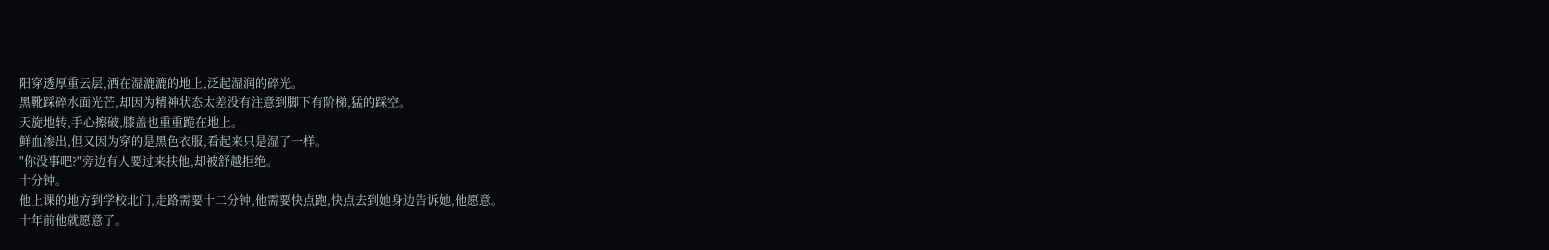阳穿透厚重云层,洒在湿漉漉的地上,泛起湿润的碎光。
黑靴踩碎水面光芒,却因为精神状态太差没有注意到脚下有阶梯,猛的踩空。
天旋地转,手心擦破,膝盖也重重跪在地上。
鲜血渗出,但又因为穿的是黑色衣服,看起来只是湿了一样。
"你没事吧?"旁边有人要过来扶他,却被舒越拒绝。
十分钟。
他上课的地方到学校北门,走路需要十二分钟,他需要快点跑,快点去到她身边告诉她,他愿意。
十年前他就愿意了。